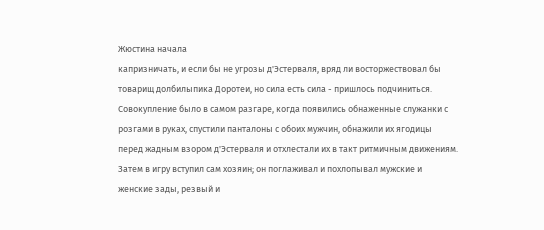Жюстина начала
капризничать, и если бы не угрозы д'Эстерваля, вряд ли восторжествовал бы
товарищ долбилыпика Доротеи, но сила есть сила - пришлось подчиниться.
Совокупление было в самом разгаре, когда появились обнаженные служанки с
розгами в руках, спустили панталоны с обоих мужчин, обнажили их ягодицы
перед жадным взором д'Эстерваля и отхлестали их в такт ритмичным движениям.
Затем в игру вступил сам хозяин; он поглаживал и похлопывал мужские и
женские зады, резвый и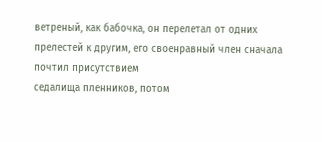ветреный, как бабочка, он перелетал от одних
прелестей к другим, его своенравный член сначала почтил присутствием
седалища пленников, потом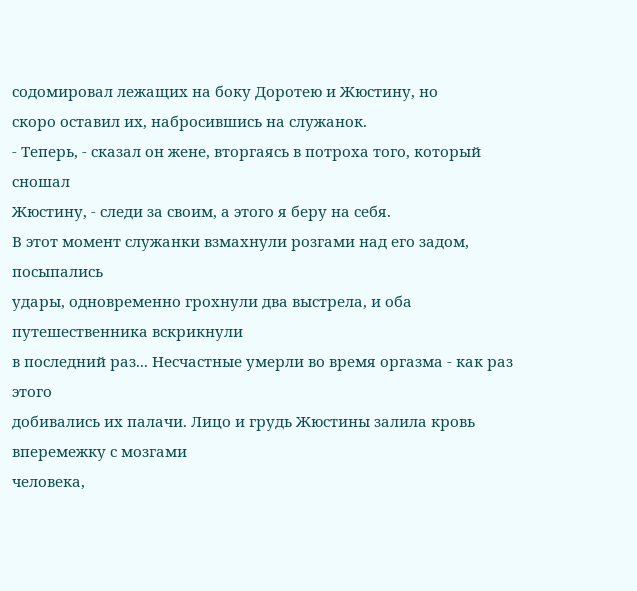содомировал лежащих на боку Доротею и Жюстину, но
скоро оставил их, набросившись на служанок.
- Теперь, - сказал он жене, вторгаясь в потроха того, который сношал
Жюстину, - следи за своим, а этого я беру на себя.
В этот момент служанки взмахнули розгами над его задом, посыпались
удары, одновременно грохнули два выстрела, и оба путешественника вскрикнули
в последний раз... Несчастные умерли во время оргазма - как раз этого
добивались их палачи. Лицо и грудь Жюстины залила кровь вперемежку с мозгами
человека,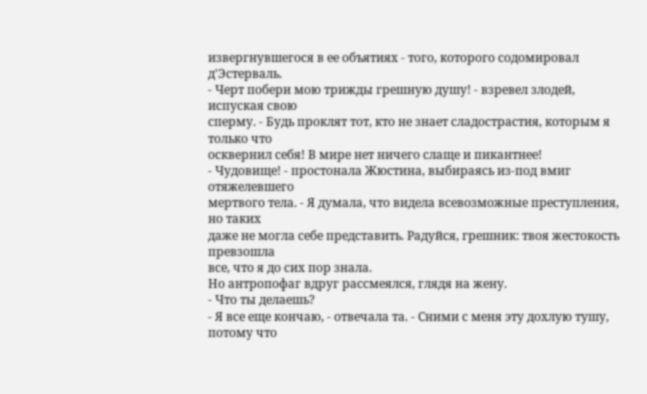извергнувшегося в ее объятиях - того, которого содомировал
д'Эстерваль.
- Черт побери мою трижды грешную душу! - взревел злодей, испуская свою
сперму. - Будь проклят тот, кто не знает сладострастия, которым я только что
осквернил себя! В мире нет ничего слаще и пикантнее!
- Чудовище! - простонала Жюстина, выбираясь из-под вмиг отяжелевшего
мертвого тела. - Я думала, что видела всевозможные преступления, но таких
даже не могла себе представить. Радуйся, грешник: твоя жестокость превзошла
все, что я до сих пор знала.
Но антропофаг вдруг рассмеялся, глядя на жену.
- Что ты делаешь?
- Я все еще кончаю, - отвечала та. - Сними с меня эту дохлую тушу,
потому что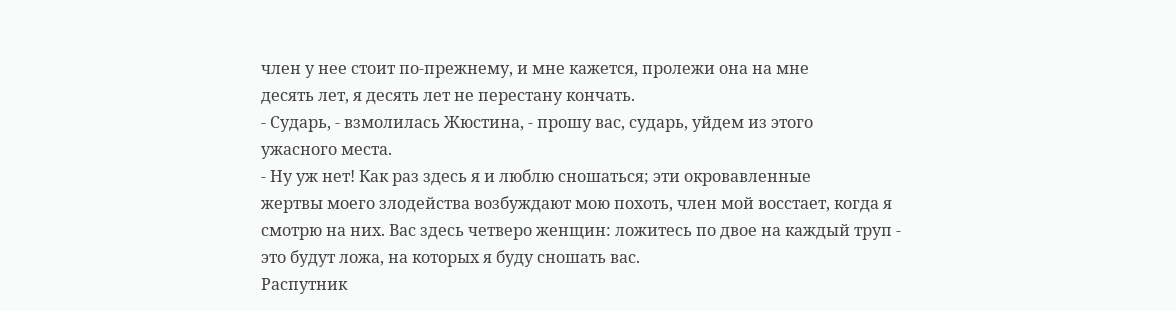член у нее стоит по-прежнему, и мне кажется, пролежи она на мне
десять лет, я десять лет не перестану кончать.
- Сударь, - взмолилась Жюстина, - прошу вас, сударь, уйдем из этого
ужасного места.
- Ну уж нет! Как раз здесь я и люблю сношаться; эти окровавленные
жертвы моего злодейства возбуждают мою похоть, член мой восстает, когда я
смотрю на них. Вас здесь четверо женщин: ложитесь по двое на каждый труп -
это будут ложа, на которых я буду сношать вас.
Распутник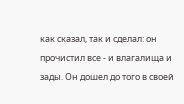как сказал, так и сделал: он прочистил все - и влагалища и
зады. Он дошел до того в своей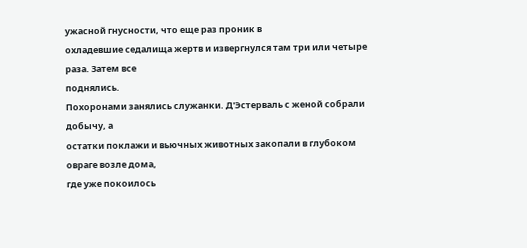ужасной гнусности, что еще раз проник в
охладевшие седалища жертв и извергнулся там три или четыре раза. Затем все
поднялись.
Похоронами занялись служанки. Д'Эстерваль с женой собрали добычу, а
остатки поклажи и вьючных животных закопали в глубоком овраге возле дома,
где уже покоилось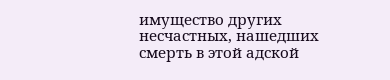имущество других несчастных, нашедших смерть в этой адской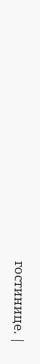гостинице. |